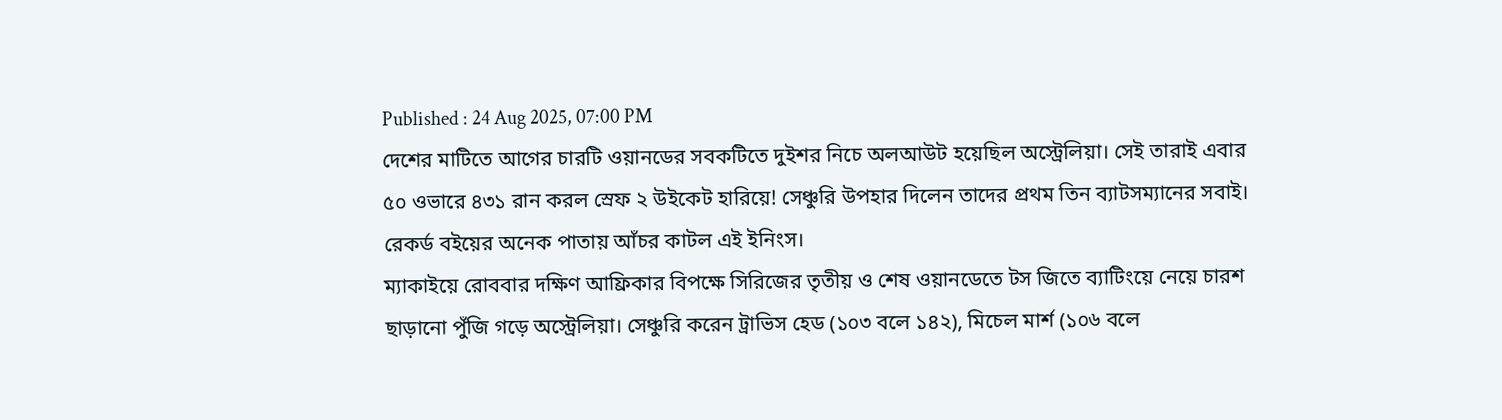Published : 24 Aug 2025, 07:00 PM
দেশের মাটিতে আগের চারটি ওয়ানডের সবকটিতে দুইশর নিচে অলআউট হয়েছিল অস্ট্রেলিয়া। সেই তারাই এবার ৫০ ওভারে ৪৩১ রান করল স্রেফ ২ উইকেট হারিয়ে! সেঞ্চুরি উপহার দিলেন তাদের প্রথম তিন ব্যাটসম্যানের সবাই। রেকর্ড বইয়ের অনেক পাতায় আঁচর কাটল এই ইনিংস।
ম্যাকাইয়ে রোববার দক্ষিণ আফ্রিকার বিপক্ষে সিরিজের তৃতীয় ও শেষ ওয়ানডেতে টস জিতে ব্যাটিংয়ে নেয়ে চারশ ছাড়ানো পুঁজি গড়ে অস্ট্রেলিয়া। সেঞ্চুরি করেন ট্রাভিস হেড (১০৩ বলে ১৪২), মিচেল মার্শ (১০৬ বলে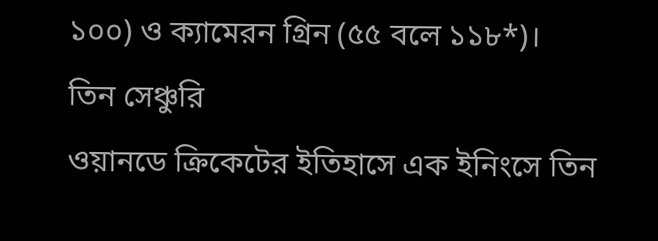১০০) ও ক্যামেরন গ্রিন (৫৫ বলে ১১৮*)।
তিন সেঞ্চুরি
ওয়ানডে ক্রিকেটের ইতিহাসে এক ইনিংসে তিন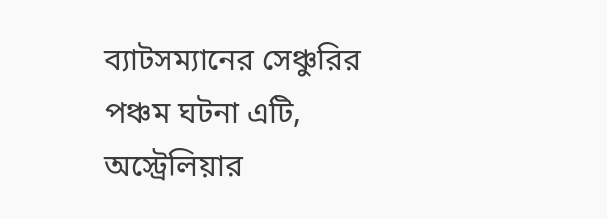ব্যাটসম্যানের সেঞ্চুরির পঞ্চম ঘটনা এটি, অস্ট্রেলিয়ার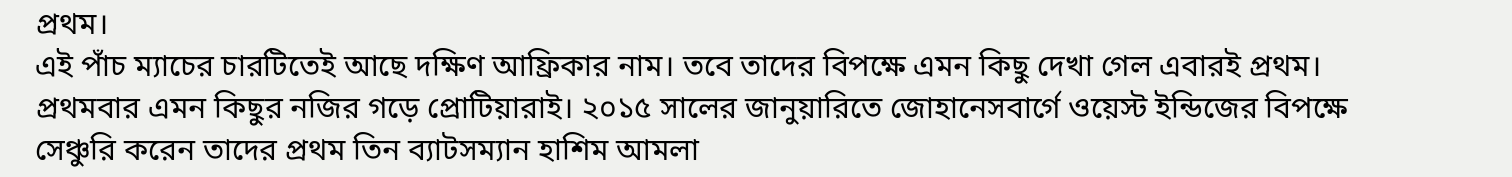প্রথম।
এই পাঁচ ম্যাচের চারটিতেই আছে দক্ষিণ আফ্রিকার নাম। তবে তাদের বিপক্ষে এমন কিছু দেখা গেল এবারই প্রথম।
প্রথমবার এমন কিছুর নজির গড়ে প্রোটিয়ারাই। ২০১৫ সালের জানুয়ারিতে জোহানেসবার্গে ওয়েস্ট ইন্ডিজের বিপক্ষে সেঞ্চুরি করেন তাদের প্রথম তিন ব্যাটসম্যান হাশিম আমলা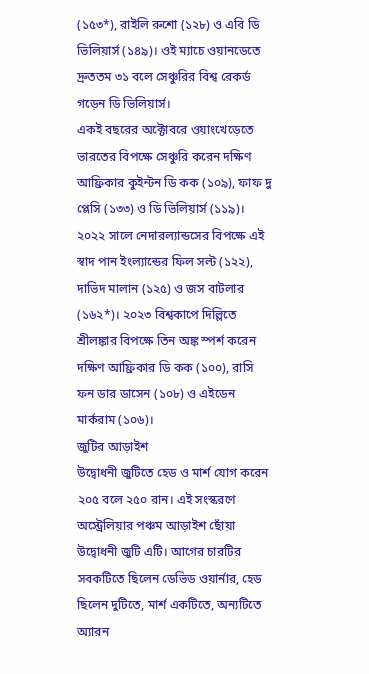(১৫৩*), রাইলি রুশো (১২৮) ও এবি ডি ভিলিয়ার্স (১৪৯)। ওই ম্যাচে ওয়ানডেতে দ্রুততম ৩১ বলে সেঞ্চুরির বিশ্ব রেকর্ড গড়েন ডি ভিলিয়ার্স।
একই বছরের অক্টোবরে ওয়াংখেড়েতে ভারতের বিপক্ষে সেঞ্চুরি করেন দক্ষিণ আফ্রিকার কুইন্টন ডি কক (১০৯), ফাফ দু প্লেসি (১৩৩) ও ডি ভিলিয়ার্স (১১৯)। ২০২২ সালে নেদারল্যান্ডসের বিপক্ষে এই স্বাদ পান ইংল্যান্ডের ফিল সল্ট (১২২), দাভিদ মালান (১২৫) ও জস বাটলার (১৬২*)। ২০২৩ বিশ্বকাপে দিল্লিতে শ্রীলঙ্কার বিপক্ষে তিন অঙ্ক স্পর্শ করেন দক্ষিণ আফ্রিকার ডি কক (১০০), রাসি ফন ডার ডাসেন (১০৮) ও এইডেন মার্করাম (১০৬)।
জুটির আড়াইশ
উদ্বোধনী জুটিতে হেড ও মার্শ যোগ করেন ২০৫ বলে ২৫০ রান। এই সংস্করণে অস্ট্রেলিয়ার পঞ্চম আড়াইশ ছোঁয়া উদ্বোধনী জুটি এটি। আগের চারটির সবকটিতে ছিলেন ডেভিড ওয়ার্নার, হেড ছিলেন দুটিতে, মার্শ একটিতে, অন্যটিতে অ্যারন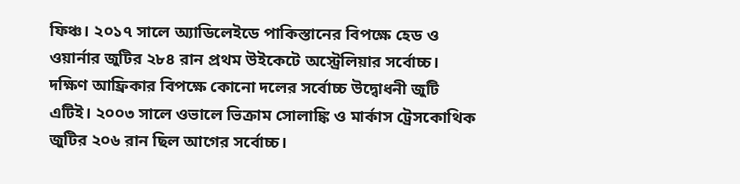ফিঞ্চ। ২০১৭ সালে অ্যাডিলেইডে পাকিস্তানের বিপক্ষে হেড ও ওয়ার্নার জুটির ২৮৪ রান প্রথম উইকেটে অস্ট্রেলিয়ার সর্বোচ্চ।
দক্ষিণ আফ্রিকার বিপক্ষে কোনো দলের সর্বোচ্চ উদ্বোধনী জুটি এটিই। ২০০৩ সালে ওভালে ভিক্রাম সোলাঙ্কি ও মার্কাস ট্রেসকোথিক জুটির ২০৬ রান ছিল আগের সর্বোচ্চ।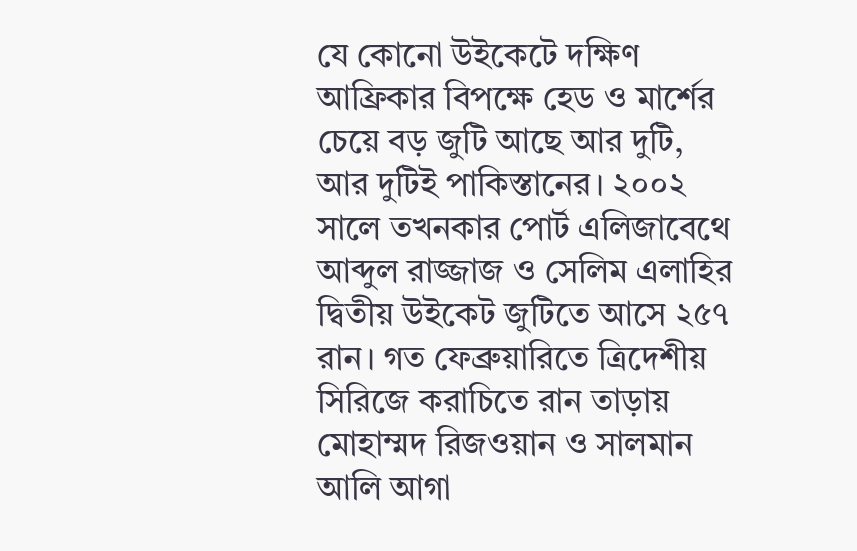যে কোনো উইকেটে দক্ষিণ আফ্রিকার বিপক্ষে হেড ও মার্শের চেয়ে বড় জুটি আছে আর দুটি, আর দুটিই পাকিস্তানের। ২০০২ সালে তখনকার পোর্ট এলিজাবেথে আব্দুল রাজ্জাজ ও সেলিম এলাহির দ্বিতীয় উইকেট জুটিতে আসে ২৫৭ রান। গত ফেব্রুয়ারিতে ত্রিদেশীয় সিরিজে করাচিতে রান তাড়ায় মোহাম্মদ রিজওয়ান ও সালমান আলি আগা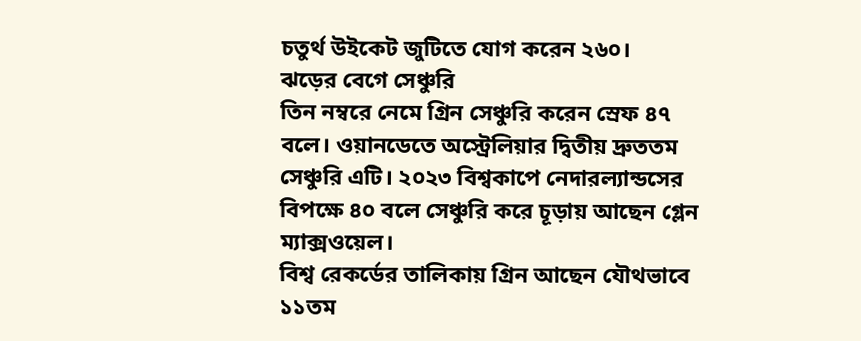চতুর্থ উইকেট জুটিতে যোগ করেন ২৬০।
ঝড়ের বেগে সেঞ্চুরি
তিন নম্বরে নেমে গ্রিন সেঞ্চুরি করেন স্রেফ ৪৭ বলে। ওয়ানডেতে অস্ট্রেলিয়ার দ্বিতীয় দ্রুততম সেঞ্চুরি এটি। ২০২৩ বিশ্বকাপে নেদারল্যান্ডসের বিপক্ষে ৪০ বলে সেঞ্চুরি করে চূড়ায় আছেন গ্লেন ম্যাক্সওয়েল।
বিশ্ব রেকর্ডের তালিকায় গ্রিন আছেন যৌথভাবে ১১তম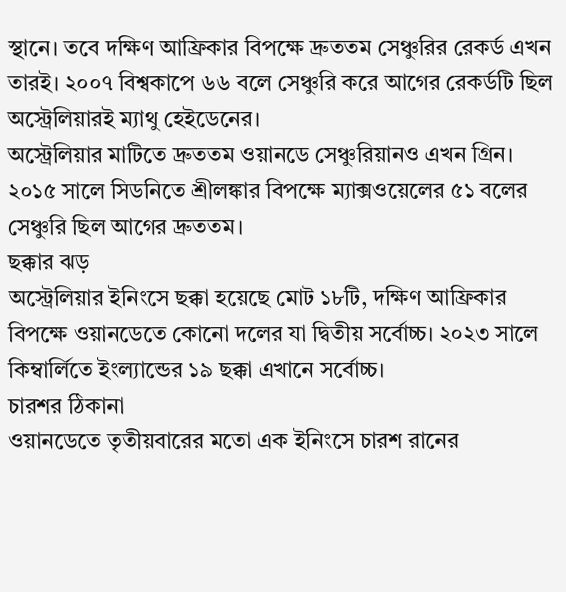স্থানে। তবে দক্ষিণ আফ্রিকার বিপক্ষে দ্রুততম সেঞ্চুরির রেকর্ড এখন তারই। ২০০৭ বিশ্বকাপে ৬৬ বলে সেঞ্চুরি করে আগের রেকর্ডটি ছিল অস্ট্রেলিয়ারই ম্যাথু হেইডেনের।
অস্ট্রেলিয়ার মাটিতে দ্রুততম ওয়ানডে সেঞ্চুরিয়ানও এখন গ্রিন। ২০১৫ সালে সিডনিতে শ্রীলঙ্কার বিপক্ষে ম্যাক্সওয়েলের ৫১ বলের সেঞ্চুরি ছিল আগের দ্রুততম।
ছক্কার ঝড়
অস্ট্রেলিয়ার ইনিংসে ছক্কা হয়েছে মোট ১৮টি, দক্ষিণ আফ্রিকার বিপক্ষে ওয়ানডেতে কোনো দলের যা দ্বিতীয় সর্বোচ্চ। ২০২৩ সালে কিম্বার্লিতে ইংল্যান্ডের ১৯ ছক্কা এখানে সর্বোচ্চ।
চারশর ঠিকানা
ওয়ানডেতে তৃতীয়বারের মতো এক ইনিংসে চারশ রানের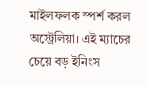মাইলফলক স্পর্শ করল অস্ট্রেলিয়া। এই ম্যাচের চেয়ে বড় ইনিংস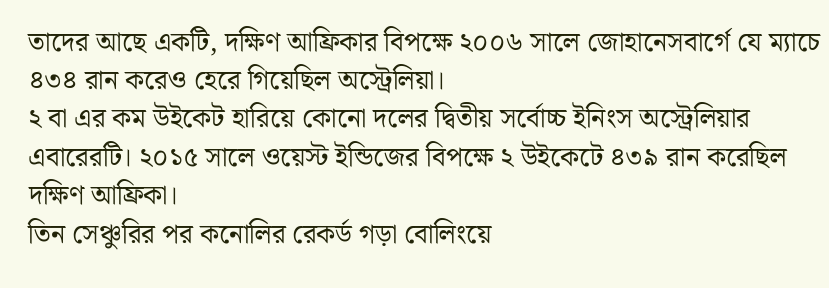তাদের আছে একটি, দক্ষিণ আফ্রিকার বিপক্ষে ২০০৬ সালে জোহানেসবার্গে যে ম্যাচে ৪৩৪ রান করেও হেরে গিয়েছিল অস্ট্রেলিয়া।
২ বা এর কম উইকেট হারিয়ে কোনো দলের দ্বিতীয় সর্বোচ্চ ইনিংস অস্ট্রেলিয়ার এবারেরটি। ২০১৫ সালে ওয়েস্ট ইন্ডিজের বিপক্ষে ২ উইকেটে ৪৩৯ রান করেছিল দক্ষিণ আফ্রিকা।
তিন সেঞ্চুরির পর কনোলির রেকর্ড গড়া বোলিংয়ে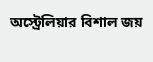অস্ট্রেলিয়ার বিশাল জয়